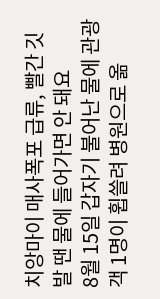치앙마이 매사폭포 급류, 빨간 깃발 땐 물에 들어가면 안 돼요
8월 15일 갑자기 불어난 물에 관광객 1명이 휩쓸려 병원으로 옮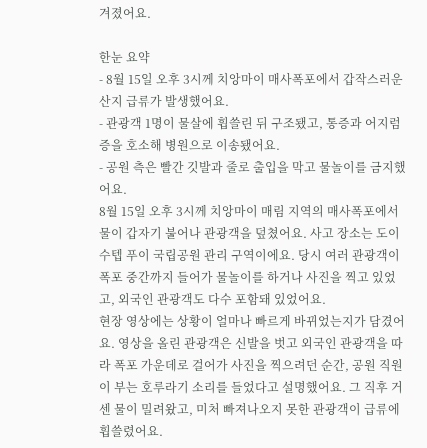겨졌어요.

한눈 요약
- 8월 15일 오후 3시께 치앙마이 매사폭포에서 갑작스러운 산지 급류가 발생했어요.
- 관광객 1명이 물살에 휩쓸린 뒤 구조됐고, 통증과 어지럼증을 호소해 병원으로 이송됐어요.
- 공원 측은 빨간 깃발과 줄로 출입을 막고 물놀이를 금지했어요.
8월 15일 오후 3시께 치앙마이 매림 지역의 매사폭포에서 물이 갑자기 불어나 관광객을 덮쳤어요. 사고 장소는 도이수텝 푸이 국립공원 관리 구역이에요. 당시 여러 관광객이 폭포 중간까지 들어가 물놀이를 하거나 사진을 찍고 있었고, 외국인 관광객도 다수 포함돼 있었어요.
현장 영상에는 상황이 얼마나 빠르게 바뀌었는지가 담겼어요. 영상을 올린 관광객은 신발을 벗고 외국인 관광객을 따라 폭포 가운데로 걸어가 사진을 찍으려던 순간, 공원 직원이 부는 호루라기 소리를 들었다고 설명했어요. 그 직후 거센 물이 밀려왔고, 미처 빠져나오지 못한 관광객이 급류에 휩쓸렸어요.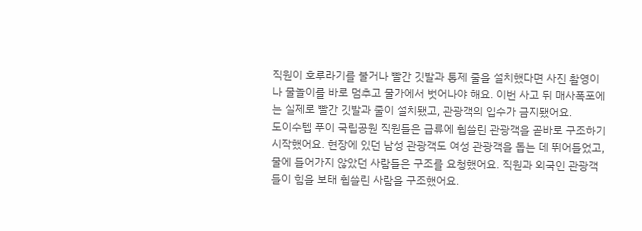직원이 호루라기를 불거나 빨간 깃발과 통제 줄을 설치했다면 사진 촬영이나 물놀이를 바로 멈추고 물가에서 벗어나야 해요. 이번 사고 뒤 매사폭포에는 실제로 빨간 깃발과 줄이 설치됐고, 관광객의 입수가 금지됐어요.
도이수텝 푸이 국립공원 직원들은 급류에 휩쓸린 관광객을 곧바로 구조하기 시작했어요. 현장에 있던 남성 관광객도 여성 관광객을 돕는 데 뛰어들었고, 물에 들어가지 않았던 사람들은 구조를 요청했어요. 직원과 외국인 관광객들이 힘을 보태 휩쓸린 사람을 구조했어요.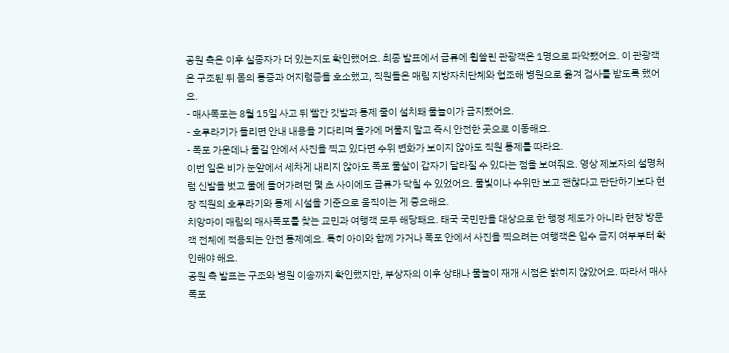공원 측은 이후 실종자가 더 있는지도 확인했어요. 최종 발표에서 급류에 휩쓸린 관광객은 1명으로 파악됐어요. 이 관광객은 구조된 뒤 몸의 통증과 어지럼증을 호소했고, 직원들은 매림 지방자치단체와 협조해 병원으로 옮겨 검사를 받도록 했어요.
- 매사폭포는 8월 15일 사고 뒤 빨간 깃발과 통제 줄이 설치돼 물놀이가 금지됐어요.
- 호루라기가 들리면 안내 내용을 기다리며 물가에 머물지 말고 즉시 안전한 곳으로 이동해요.
- 폭포 가운데나 물길 안에서 사진을 찍고 있다면 수위 변화가 보이지 않아도 직원 통제를 따라요.
이번 일은 비가 눈앞에서 세차게 내리지 않아도 폭포 물살이 갑자기 달라질 수 있다는 점을 보여줘요. 영상 제보자의 설명처럼 신발을 벗고 물에 들어가려던 몇 초 사이에도 급류가 닥칠 수 있었어요. 물빛이나 수위만 보고 괜찮다고 판단하기보다 현장 직원의 호루라기와 통제 시설을 기준으로 움직이는 게 중요해요.
치앙마이 매림의 매사폭포를 찾는 교민과 여행객 모두 해당돼요. 태국 국민만을 대상으로 한 행정 제도가 아니라 현장 방문객 전체에 적용되는 안전 통제예요. 특히 아이와 함께 가거나 폭포 안에서 사진을 찍으려는 여행객은 입수 금지 여부부터 확인해야 해요.
공원 측 발표는 구조와 병원 이송까지 확인했지만, 부상자의 이후 상태나 물놀이 재개 시점은 밝히지 않았어요. 따라서 매사폭포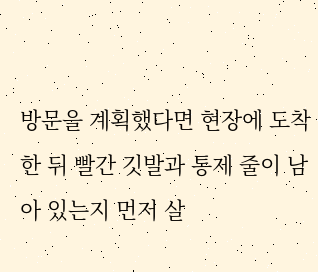방문을 계획했다면 현장에 도착한 뒤 빨간 깃발과 통제 줄이 남아 있는지 먼저 살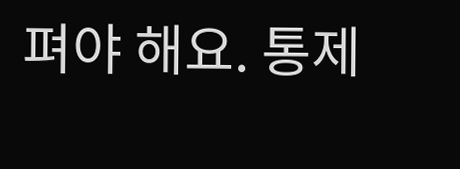펴야 해요. 통제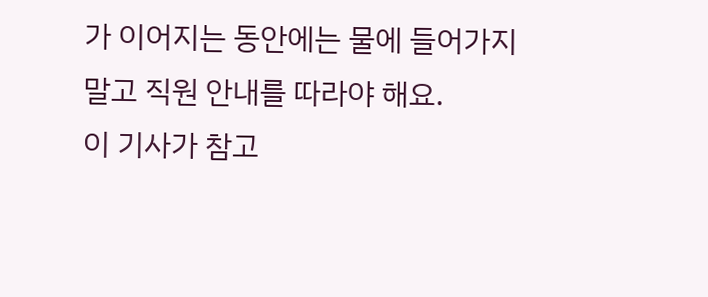가 이어지는 동안에는 물에 들어가지 말고 직원 안내를 따라야 해요.
이 기사가 참고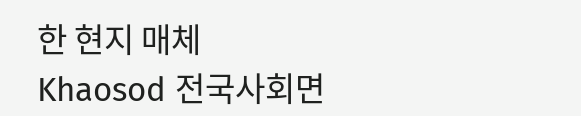한 현지 매체
Khaosod 전국사회면